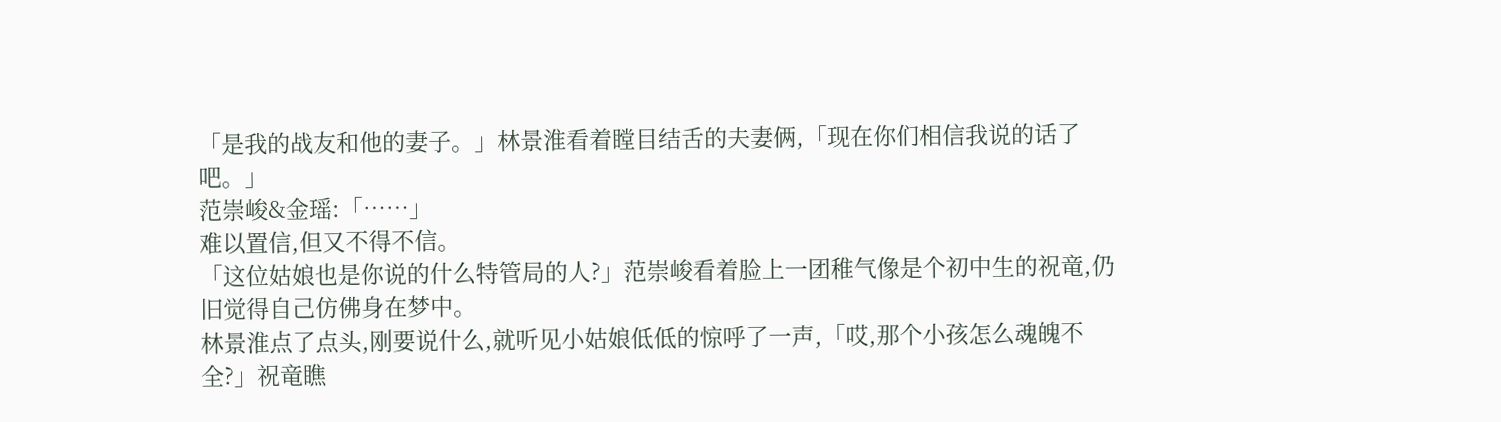「是我的战友和他的妻子。」林景淮看着瞠目结舌的夫妻俩,「现在你们相信我说的话了吧。」
范崇峻&金瑶:「……」
难以置信,但又不得不信。
「这位姑娘也是你说的什么特管局的人?」范崇峻看着脸上一团稚气像是个初中生的祝竜,仍旧觉得自己仿佛身在梦中。
林景淮点了点头,刚要说什么,就听见小姑娘低低的惊呼了一声,「哎,那个小孩怎么魂魄不全?」祝竜瞧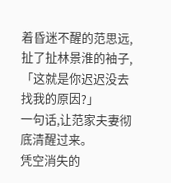着昏迷不醒的范思远,扯了扯林景淮的袖子,「这就是你迟迟没去找我的原因?」
一句话,让范家夫妻彻底清醒过来。
凭空消失的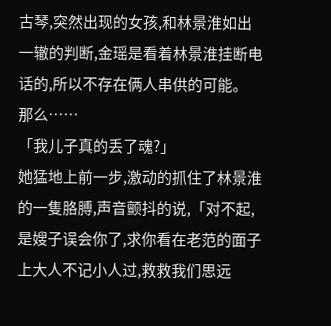古琴,突然出现的女孩,和林景淮如出一辙的判断,金瑶是看着林景淮挂断电话的,所以不存在俩人串供的可能。
那么……
「我儿子真的丢了魂?」
她猛地上前一步,激动的抓住了林景淮的一隻胳膊,声音颤抖的说,「对不起,是嫂子误会你了,求你看在老范的面子上大人不记小人过,救救我们思远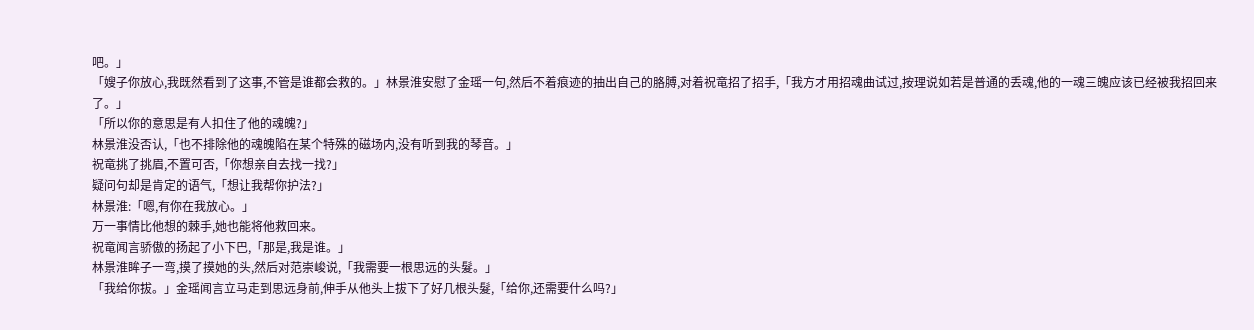吧。」
「嫂子你放心,我既然看到了这事,不管是谁都会救的。」林景淮安慰了金瑶一句,然后不着痕迹的抽出自己的胳膊,对着祝竜招了招手,「我方才用招魂曲试过,按理说如若是普通的丢魂,他的一魂三魄应该已经被我招回来了。」
「所以你的意思是有人扣住了他的魂魄?」
林景淮没否认,「也不排除他的魂魄陷在某个特殊的磁场内,没有听到我的琴音。」
祝竜挑了挑眉,不置可否,「你想亲自去找一找?」
疑问句却是肯定的语气,「想让我帮你护法?」
林景淮:「嗯,有你在我放心。」
万一事情比他想的棘手,她也能将他救回来。
祝竜闻言骄傲的扬起了小下巴,「那是,我是谁。」
林景淮眸子一弯,摸了摸她的头,然后对范崇峻说,「我需要一根思远的头髮。」
「我给你拔。」金瑶闻言立马走到思远身前,伸手从他头上拔下了好几根头髮,「给你,还需要什么吗?」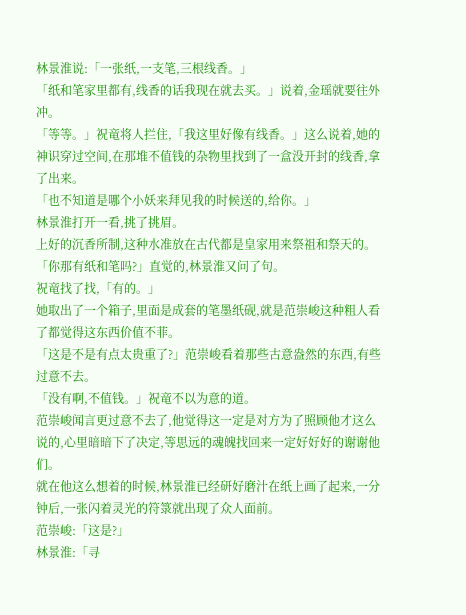林景淮说:「一张纸,一支笔,三根线香。」
「纸和笔家里都有,线香的话我现在就去买。」说着,金瑶就要往外冲。
「等等。」祝竜将人拦住,「我这里好像有线香。」这么说着,她的神识穿过空间,在那堆不值钱的杂物里找到了一盒没开封的线香,拿了出来。
「也不知道是哪个小妖来拜见我的时候送的,给你。」
林景淮打开一看,挑了挑眉。
上好的沉香所制,这种水准放在古代都是皇家用来祭祖和祭天的。
「你那有纸和笔吗?」直觉的,林景淮又问了句。
祝竜找了找,「有的。」
她取出了一个箱子,里面是成套的笔墨纸砚,就是范崇峻这种粗人看了都觉得这东西价值不菲。
「这是不是有点太贵重了?」范崇峻看着那些古意盎然的东西,有些过意不去。
「没有啊,不值钱。」祝竜不以为意的道。
范崇峻闻言更过意不去了,他觉得这一定是对方为了照顾他才这么说的,心里暗暗下了决定,等思远的魂魄找回来一定好好好的谢谢他们。
就在他这么想着的时候,林景淮已经研好磨汁在纸上画了起来,一分钟后,一张闪着灵光的符箓就出现了众人面前。
范崇峻:「这是?」
林景淮:「寻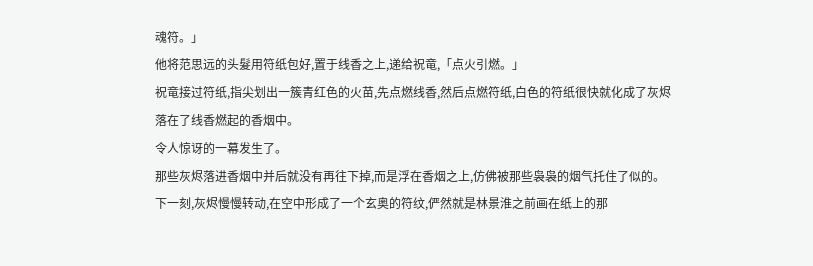魂符。」
他将范思远的头髮用符纸包好,置于线香之上,递给祝竜,「点火引燃。」
祝竜接过符纸,指尖划出一簇青红色的火苗,先点燃线香,然后点燃符纸,白色的符纸很快就化成了灰烬落在了线香燃起的香烟中。
令人惊讶的一幕发生了。
那些灰烬落进香烟中并后就没有再往下掉,而是浮在香烟之上,仿佛被那些袅袅的烟气托住了似的。
下一刻,灰烬慢慢转动,在空中形成了一个玄奥的符纹,俨然就是林景淮之前画在纸上的那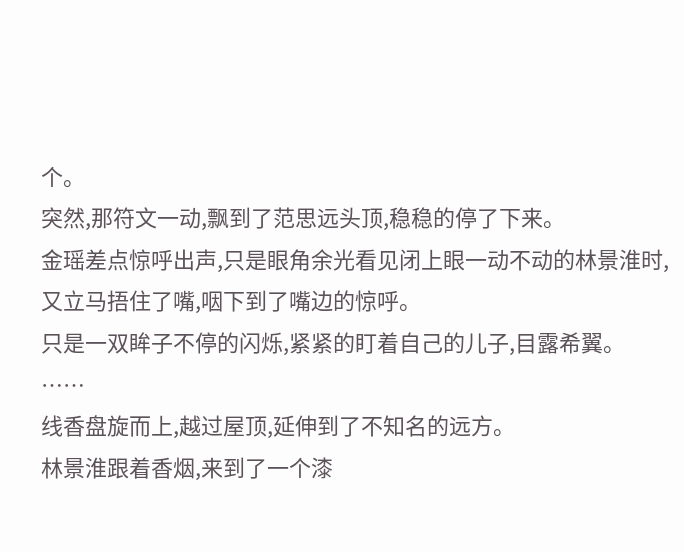个。
突然,那符文一动,飘到了范思远头顶,稳稳的停了下来。
金瑶差点惊呼出声,只是眼角余光看见闭上眼一动不动的林景淮时,又立马捂住了嘴,咽下到了嘴边的惊呼。
只是一双眸子不停的闪烁,紧紧的盯着自己的儿子,目露希翼。
……
线香盘旋而上,越过屋顶,延伸到了不知名的远方。
林景淮跟着香烟,来到了一个漆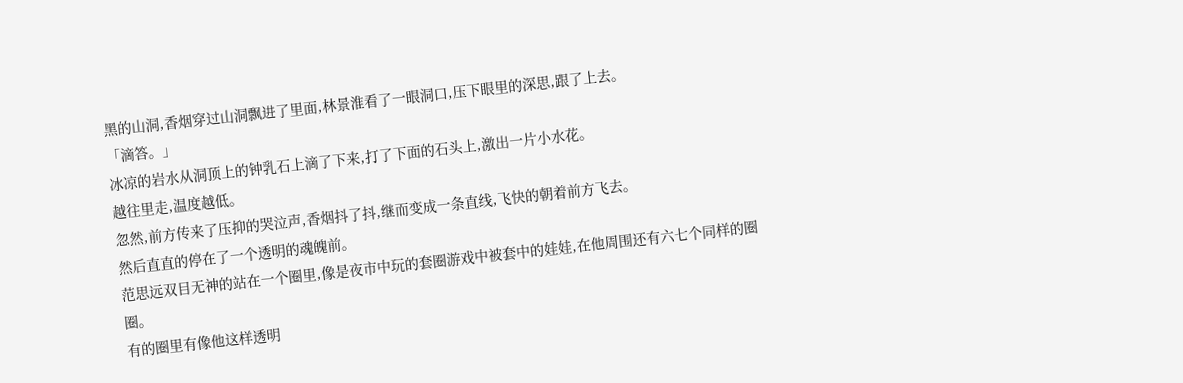黑的山洞,香烟穿过山洞飘进了里面,林景淮看了一眼洞口,压下眼里的深思,跟了上去。
「滴答。」
冰凉的岩水从洞顶上的钟乳石上滴了下来,打了下面的石头上,激出一片小水花。
越往里走,温度越低。
忽然,前方传来了压抑的哭泣声,香烟抖了抖,继而变成一条直线,飞快的朝着前方飞去。
然后直直的停在了一个透明的魂魄前。
范思远双目无神的站在一个圈里,像是夜市中玩的套圈游戏中被套中的娃娃,在他周围还有六七个同样的圈圈。
有的圈里有像他这样透明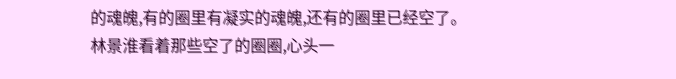的魂魄,有的圈里有凝实的魂魄,还有的圈里已经空了。
林景淮看着那些空了的圈圈,心头一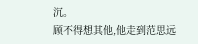沉。
顾不得想其他,他走到范思远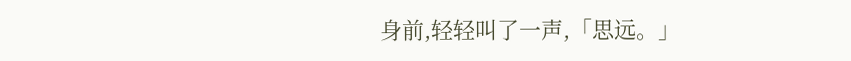身前,轻轻叫了一声,「思远。」